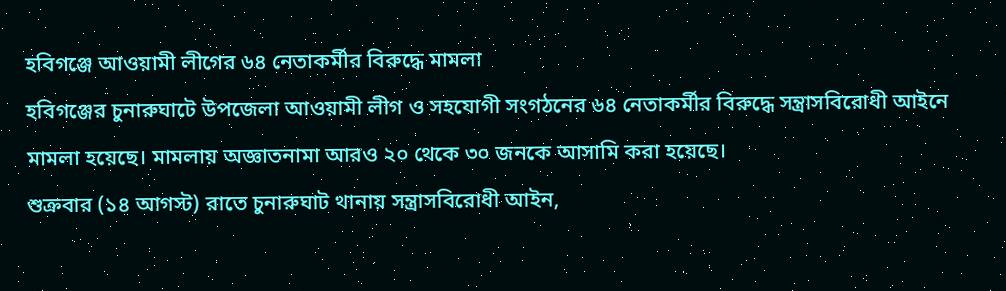হবিগঞ্জে আওয়ামী লীগের ৬৪ নেতাকর্মীর বিরুদ্ধে মামলা
হবিগঞ্জের চুনারুঘাটে উপজেলা আওয়ামী লীগ ও সহযোগী সংগঠনের ৬৪ নেতাকর্মীর বিরুদ্ধে সন্ত্রাসবিরোধী আইনে মামলা হয়েছে। মামলায় অজ্ঞাতনামা আরও ২০ থেকে ৩০ জনকে আসামি করা হয়েছে।
শুক্রবার (১৪ আগস্ট) রাতে চুনারুঘাট থানায় সন্ত্রাসবিরোধী আইন,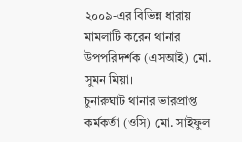২০০৯-এর বিভিন্ন ধারায় মামলাটি করেন থানার উপপরিদর্শক (এসআই) মো. সুমন মিয়া।
চুনারুঘাট থানার ভারপ্রাপ্ত কর্মকর্তা (ওসি) মো. সাইফুল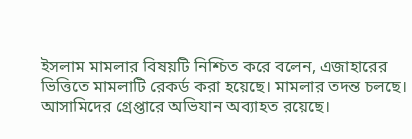ইসলাম মামলার বিষয়টি নিশ্চিত করে বলেন, এজাহারের ভিত্তিতে মামলাটি রেকর্ড করা হয়েছে। মামলার তদন্ত চলছে। আসামিদের গ্রেপ্তারে অভিযান অব্যাহত রয়েছে।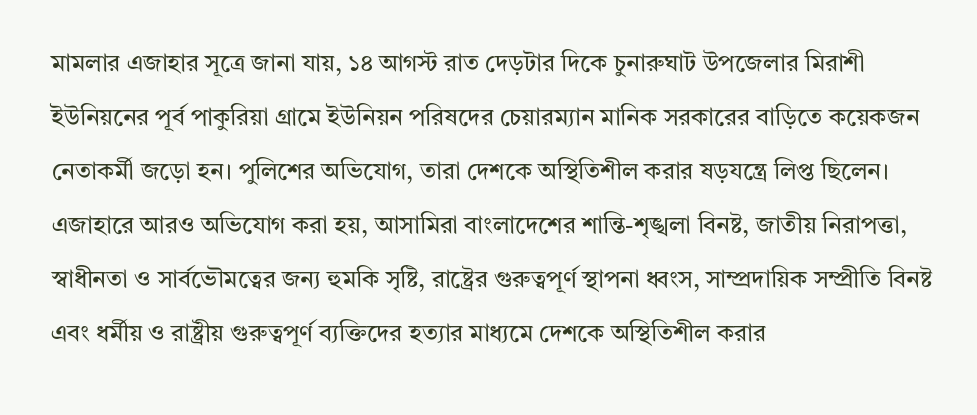মামলার এজাহার সূত্রে জানা যায়, ১৪ আগস্ট রাত দেড়টার দিকে চুনারুঘাট উপজেলার মিরাশী ইউনিয়নের পূর্ব পাকুরিয়া গ্রামে ইউনিয়ন পরিষদের চেয়ারম্যান মানিক সরকারের বাড়িতে কয়েকজন নেতাকর্মী জড়ো হন। পুলিশের অভিযোগ, তারা দেশকে অস্থিতিশীল করার ষড়যন্ত্রে লিপ্ত ছিলেন।
এজাহারে আরও অভিযোগ করা হয়, আসামিরা বাংলাদেশের শান্তি-শৃঙ্খলা বিনষ্ট, জাতীয় নিরাপত্তা, স্বাধীনতা ও সার্বভৌমত্বের জন্য হুমকি সৃষ্টি, রাষ্ট্রের গুরুত্বপূর্ণ স্থাপনা ধ্বংস, সাম্প্রদায়িক সম্প্রীতি বিনষ্ট এবং ধর্মীয় ও রাষ্ট্রীয় গুরুত্বপূর্ণ ব্যক্তিদের হত্যার মাধ্যমে দেশকে অস্থিতিশীল করার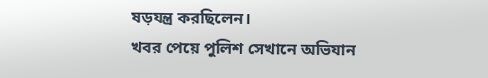ষড়যন্ত্র করছিলেন।
খবর পেয়ে পুলিশ সেখানে অভিযান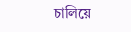চালিয়ে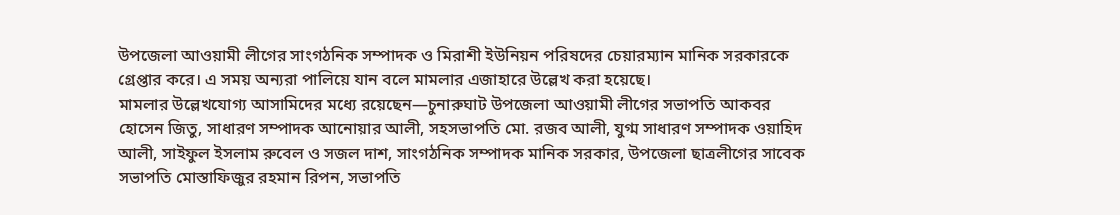উপজেলা আওয়ামী লীগের সাংগঠনিক সম্পাদক ও মিরাশী ইউনিয়ন পরিষদের চেয়ারম্যান মানিক সরকারকে গ্রেপ্তার করে। এ সময় অন্যরা পালিয়ে যান বলে মামলার এজাহারে উল্লেখ করা হয়েছে।
মামলার উল্লেখযোগ্য আসামিদের মধ্যে রয়েছেন—চুনারুঘাট উপজেলা আওয়ামী লীগের সভাপতি আকবর হোসেন জিতু, সাধারণ সম্পাদক আনোয়ার আলী, সহসভাপতি মো. রজব আলী, যুগ্ম সাধারণ সম্পাদক ওয়াহিদ আলী, সাইফুল ইসলাম রুবেল ও সজল দাশ, সাংগঠনিক সম্পাদক মানিক সরকার, উপজেলা ছাত্রলীগের সাবেক সভাপতি মোস্তাফিজুর রহমান রিপন, সভাপতি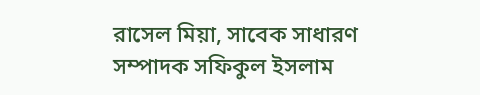রাসেল মিয়া, সাবেক সাধারণ সম্পাদক সফিকুল ইসলাম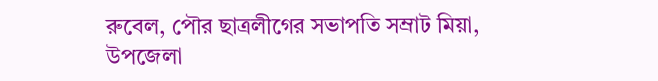রুবেল, পৌর ছাত্রলীগের সভাপতি সম্রাট মিয়া, উপজেলা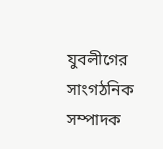যুবলীগের সাংগঠনিক সম্পাদক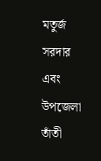মতুর্জ সরদার এবং উপজেলা তাঁতী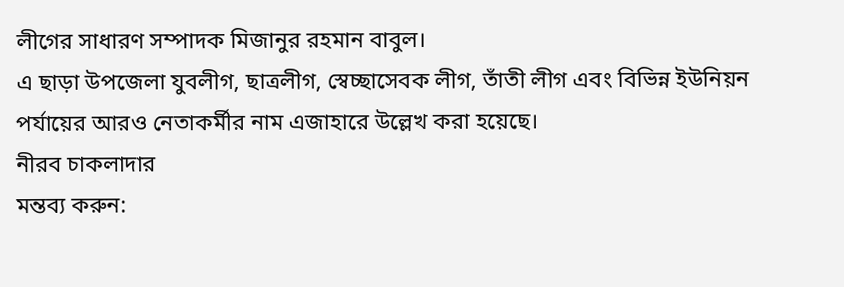লীগের সাধারণ সম্পাদক মিজানুর রহমান বাবুল।
এ ছাড়া উপজেলা যুবলীগ, ছাত্রলীগ, স্বেচ্ছাসেবক লীগ, তাঁতী লীগ এবং বিভিন্ন ইউনিয়ন পর্যায়ের আরও নেতাকর্মীর নাম এজাহারে উল্লেখ করা হয়েছে।
নীরব চাকলাদার
মন্তব্য করুন: